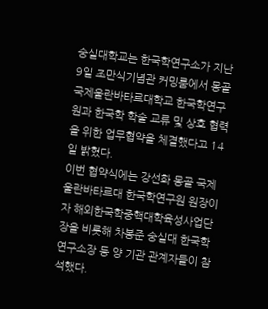숭실대학교는 한국학연구소가 지난 9일 조만식기념관 커밍룸에서 몽골 국제울란바타르대학교 한국학연구원과 한국학 학술 교류 및 상호 협력을 위한 업무협약을 체결했다고 14일 밝혔다.
이번 협약식에는 강선화 몽골 국제울란바타르대 한국학연구원 원장이자 해외한국학중핵대학육성사업단장을 비롯해 차봉준 숭실대 한국학연구소장 등 양 기관 관계자들이 참석했다.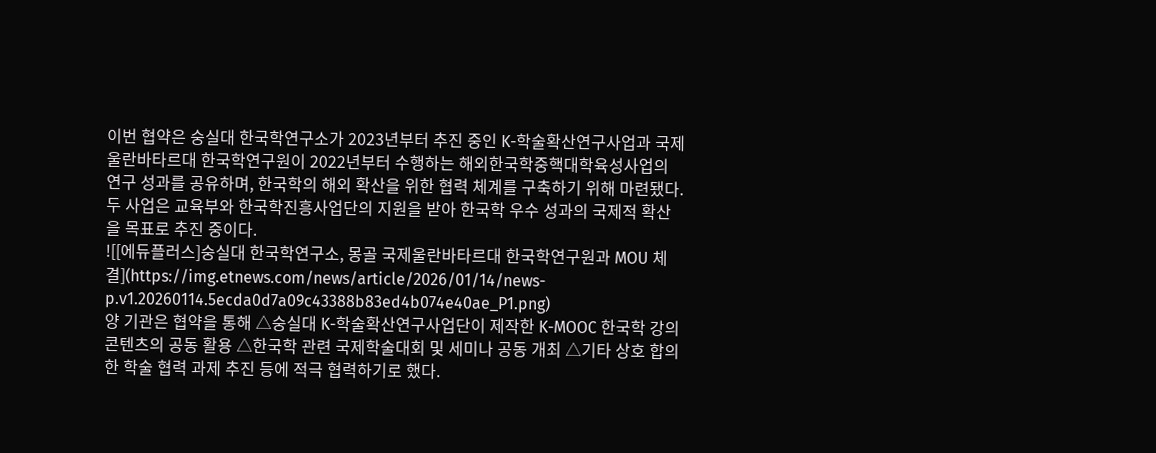이번 협약은 숭실대 한국학연구소가 2023년부터 추진 중인 K-학술확산연구사업과 국제울란바타르대 한국학연구원이 2022년부터 수행하는 해외한국학중핵대학육성사업의 연구 성과를 공유하며, 한국학의 해외 확산을 위한 협력 체계를 구축하기 위해 마련됐다. 두 사업은 교육부와 한국학진흥사업단의 지원을 받아 한국학 우수 성과의 국제적 확산을 목표로 추진 중이다.
![[에듀플러스]숭실대 한국학연구소, 몽골 국제울란바타르대 한국학연구원과 MOU 체결](https://img.etnews.com/news/article/2026/01/14/news-p.v1.20260114.5ecda0d7a09c43388b83ed4b074e40ae_P1.png)
양 기관은 협약을 통해 △숭실대 K-학술확산연구사업단이 제작한 K-MOOC 한국학 강의 콘텐츠의 공동 활용 △한국학 관련 국제학술대회 및 세미나 공동 개최 △기타 상호 합의한 학술 협력 과제 추진 등에 적극 협력하기로 했다.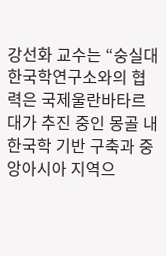강선화 교수는 “숭실대 한국학연구소와의 협력은 국제울란바타르대가 추진 중인 몽골 내 한국학 기반 구축과 중앙아시아 지역으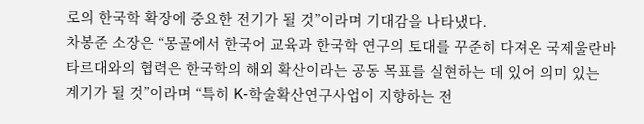로의 한국학 확장에 중요한 전기가 될 것”이라며 기대감을 나타냈다.
차봉준 소장은 “몽골에서 한국어 교육과 한국학 연구의 토대를 꾸준히 다져온 국제울란바타르대와의 협력은 한국학의 해외 확산이라는 공동 목표를 실현하는 데 있어 의미 있는 계기가 될 것”이라며 “특히 K-학술확산연구사업이 지향하는 전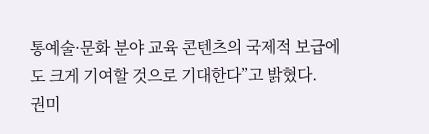통예술·문화 분야 교육 콘텐츠의 국제적 보급에도 크게 기여할 것으로 기대한다”고 밝혔다.
권미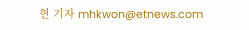현 기자 mhkwon@etnews.com